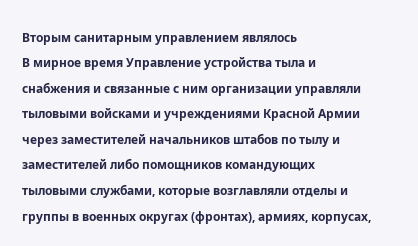Вторым санитарным управлением являлось
В мирное время Управление устройства тыла и снабжения и связанные с ним организации управляли тыловыми войсками и учреждениями Красной Армии через заместителей начальников штабов по тылу и заместителей либо помощников командующих тыловыми службами, которые возглавляли отделы и группы в военных округах (фронтах), армиях, корпусах,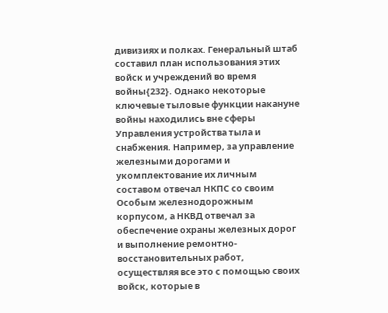дивизиях и полках. Генеральный штаб составил план использования этих войск и учреждений во время войны{232}. Однако некоторые ключевые тыловые функции накануне войны находились вне сферы Управления устройства тыла и снабжения. Например, за управление железными дорогами и укомплектование их личным составом отвечал НКПС со своим Особым железнодорожным корпусом, а НКВД отвечал за обеспечение охраны железных дорог и выполнение ремонтно-восстановительных работ, осуществляя все это с помощью своих войск, которые в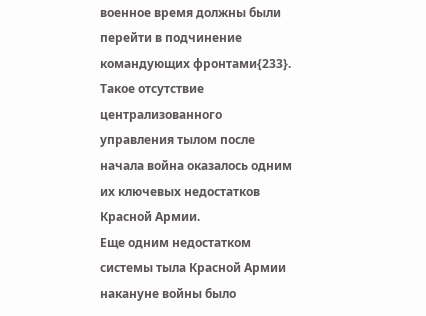военное время должны были перейти в подчинение командующих фронтами{233}. Такое отсутствие централизованного управления тылом после начала война оказалось одним их ключевых недостатков Красной Армии.
Еще одним недостатком системы тыла Красной Армии накануне войны было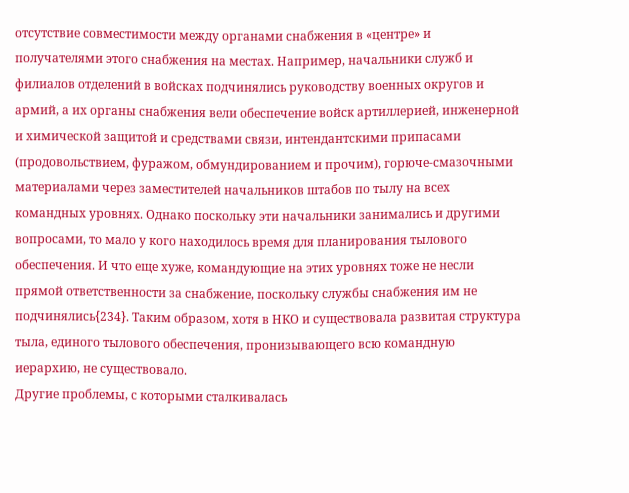отсутствие совместимости между органами снабжения в «центре» и получателями этого снабжения на местах. Например, начальники служб и филиалов отделений в войсках подчинялись руководству военных округов и армий, а их органы снабжения вели обеспечение войск артиллерией, инженерной и химической защитой и средствами связи, интендантскими припасами (продовольствием, фуражом, обмундированием и прочим), горюче-смазочными материалами через заместителей начальников штабов по тылу на всех командных уровнях. Однако поскольку эти начальники занимались и другими вопросами, то мало у кого находилось время для планирования тылового обеспечения. И что еще хуже, командующие на этих уровнях тоже не несли прямой ответственности за снабжение, поскольку службы снабжения им не подчинялись{234}. Таким образом, хотя в НКО и существовала развитая структура тыла, единого тылового обеспечения, пронизывающего всю командную иерархию, не существовало.
Другие проблемы, с которыми сталкивалась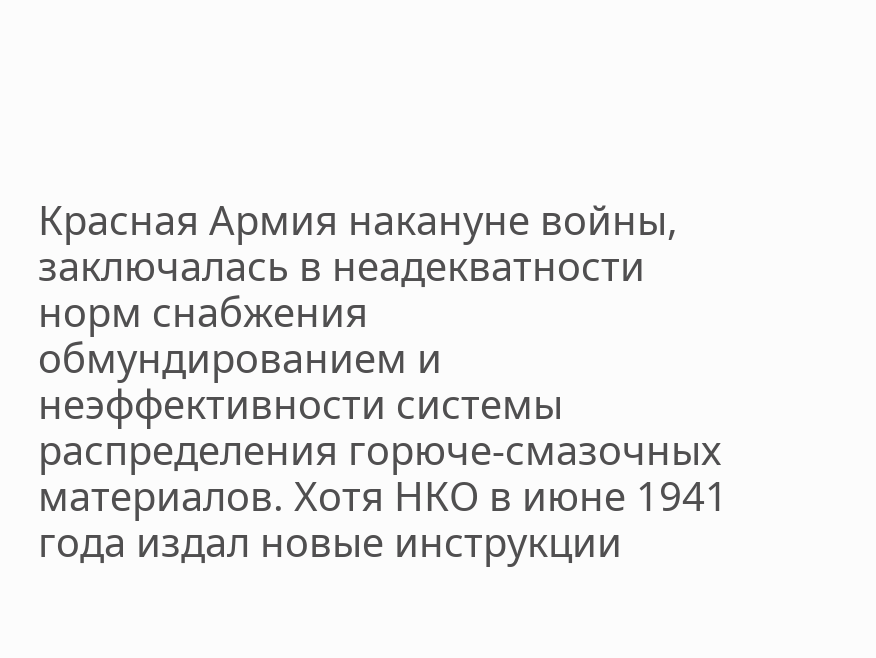Красная Армия накануне войны, заключалась в неадекватности норм снабжения обмундированием и неэффективности системы распределения горюче-смазочных материалов. Хотя НКО в июне 1941 года издал новые инструкции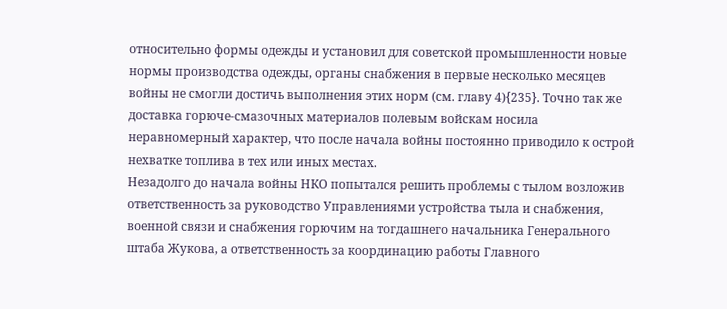относительно формы одежды и установил для советской промышленности новые нормы производства одежды, органы снабжения в первые несколько месяцев войны не смогли достичь выполнения этих норм (см. главу 4){235}. Точно так же доставка горюче-смазочных материалов полевым войскам носила неравномерный характер, что после начала войны постоянно приводило к острой нехватке топлива в тех или иных местах.
Незадолго до начала войны НКО попытался решить проблемы с тылом возложив ответственность за руководство Управлениями устройства тыла и снабжения, военной связи и снабжения горючим на тогдашнего начальника Генерального штаба Жукова, а ответственность за координацию работы Главного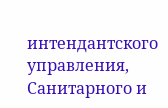интендантского управления, Санитарного и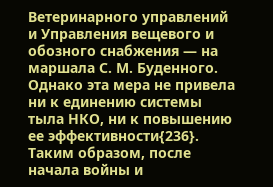Ветеринарного управлений и Управления вещевого и обозного снабжения — на маршала С. М. Буденного. Однако эта мера не привела ни к единению системы тыла НКО, ни к повышению ее эффективности{236}.
Таким образом, после начала войны и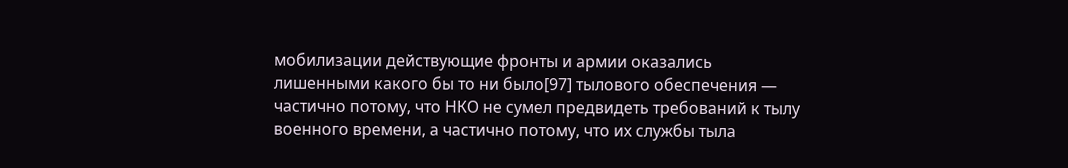мобилизации действующие фронты и армии оказались лишенными какого бы то ни было[97] тылового обеспечения — частично потому, что НКО не сумел предвидеть требований к тылу военного времени, а частично потому, что их службы тыла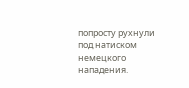попросту рухнули под натиском немецкого нападения.